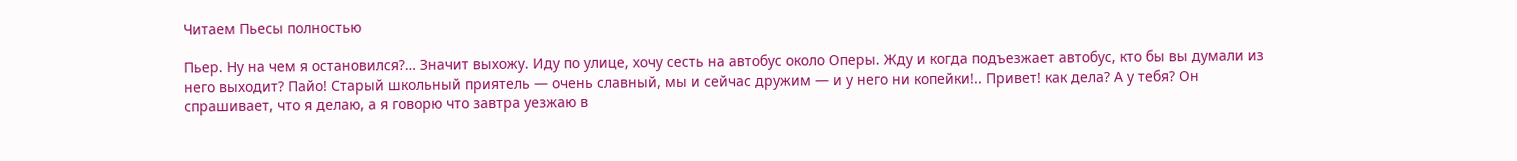Читаем Пьесы полностью

Пьер. Ну на чем я остановился?… Значит выхожу. Иду по улице, хочу сесть на автобус около Оперы. Жду и когда подъезжает автобус, кто бы вы думали из него выходит? Пайо! Старый школьный приятель — очень славный, мы и сейчас дружим — и у него ни копейки!.. Привет! как дела? А у тебя? Он спрашивает, что я делаю, а я говорю что завтра уезжаю в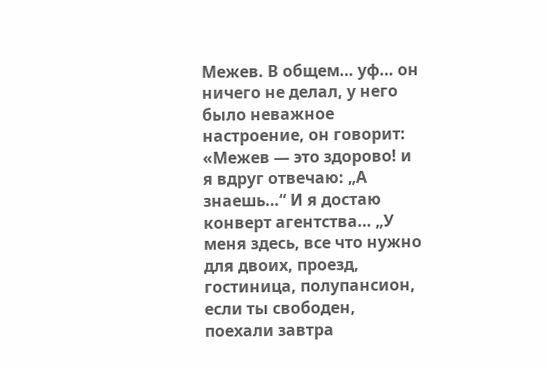Межев. В общем… уф… он ничего не делал, у него было неважное настроение, он говорит: «Межев — это здорово! и я вдруг отвечаю: „А знаешь…“ И я достаю конверт агентства… „У меня здесь, все что нужно для двоих, проезд, гостиница, полупансион, если ты свободен, поехали завтра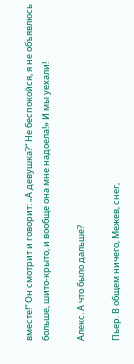вместе!“ Он смотрит и говорит: „А девушка?“ Не беспокойся, я не объявлюсь больше, шито-крыто, и вообще она мне надоела!» И мы уехали!

Алекс. А что было дальше?

Пьер. В общем ничего, Межев, снег,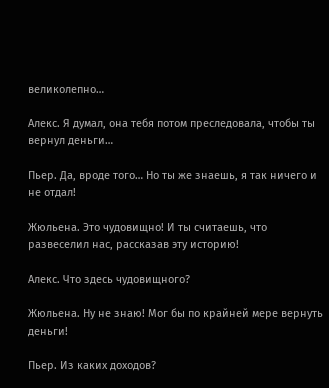великолепно…

Алекс. Я думал, она тебя потом преследовала, чтобы ты вернул деньги…

Пьер. Да, вроде того… Но ты же знаешь, я так ничего и не отдал!

Жюльена. Это чудовищно! И ты считаешь, что развеселил нас, рассказав эту историю!

Алекс. Что здесь чудовищного?

Жюльена. Ну не знаю! Мог бы по крайней мере вернуть деньги!

Пьер. Из каких доходов?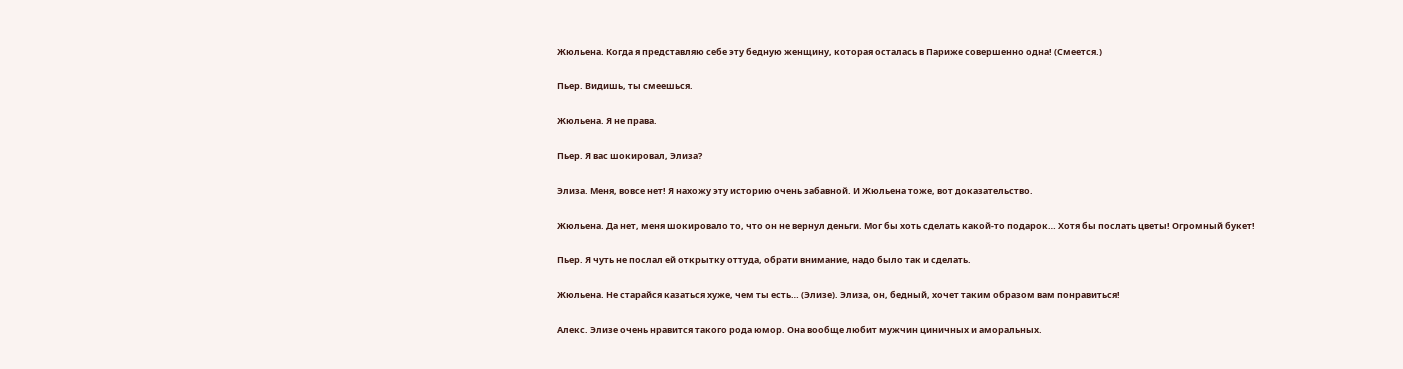Жюльена. Когда я представляю себе эту бедную женщину, которая осталась в Париже совершенно одна! (Смеется.)

Пьер. Видишь, ты смеешься.

Жюльена. Я не права.

Пьер. Я вас шокировал, Элиза?

Элиза. Меня, вовсе нет! Я нахожу эту историю очень забавной. И Жюльена тоже, вот доказательство.

Жюльена. Да нет, меня шокировало то, что он не вернул деньги. Мог бы хоть сделать какой-то подарок… Хотя бы послать цветы! Огромный букет!

Пьер. Я чуть не послал ей открытку оттуда, обрати внимание, надо было так и сделать.

Жюльена. Не старайся казаться хуже, чем ты есть… (Элизе). Элиза, он, бедный, хочет таким образом вам понравиться!

Алекс. Элизе очень нравится такого рода юмор. Она вообще любит мужчин циничных и аморальных.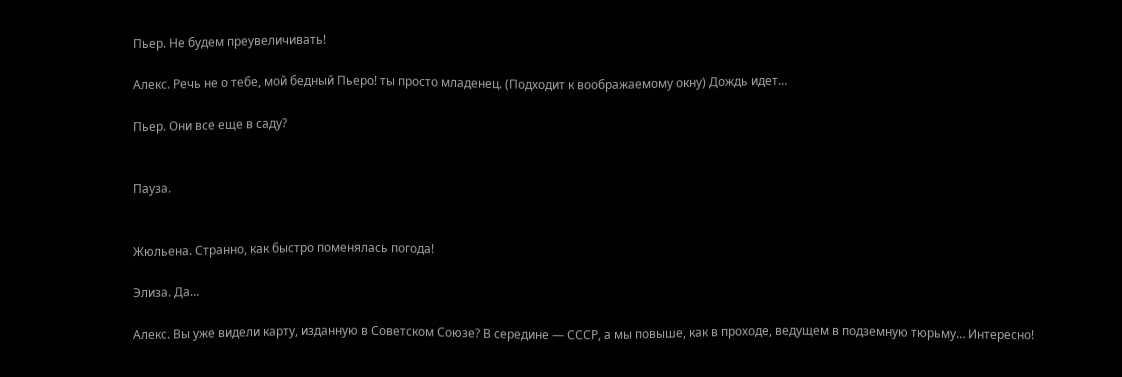Пьер. Не будем преувеличивать!

Алекс. Речь не о тебе, мой бедный Пьеро! ты просто младенец. (Подходит к воображаемому окну) Дождь идет…

Пьер. Они все еще в саду?


Пауза.


Жюльена. Странно, как быстро поменялась погода!

Элиза. Да…

Алекс. Вы уже видели карту, изданную в Советском Союзе? В середине — СССР, а мы повыше, как в проходе, ведущем в подземную тюрьму… Интересно!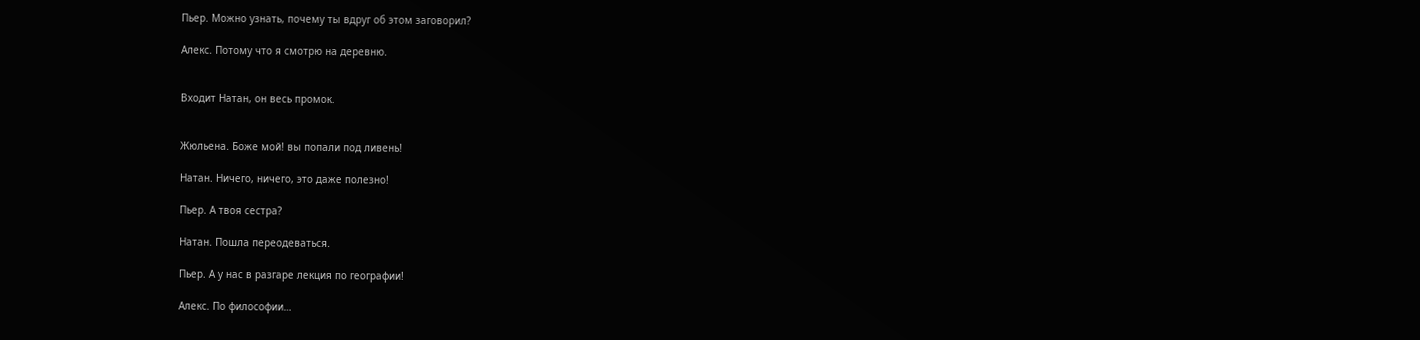Пьер. Можно узнать, почему ты вдруг об этом заговорил?

Алекс. Потому что я смотрю на деревню.


Входит Натан, он весь промок.


Жюльена. Боже мой! вы попали под ливень!

Натан. Ничего, ничего, это даже полезно!

Пьер. А твоя сестра?

Натан. Пошла переодеваться.

Пьер. А у нас в разгаре лекция по географии!

Алекс. По философии…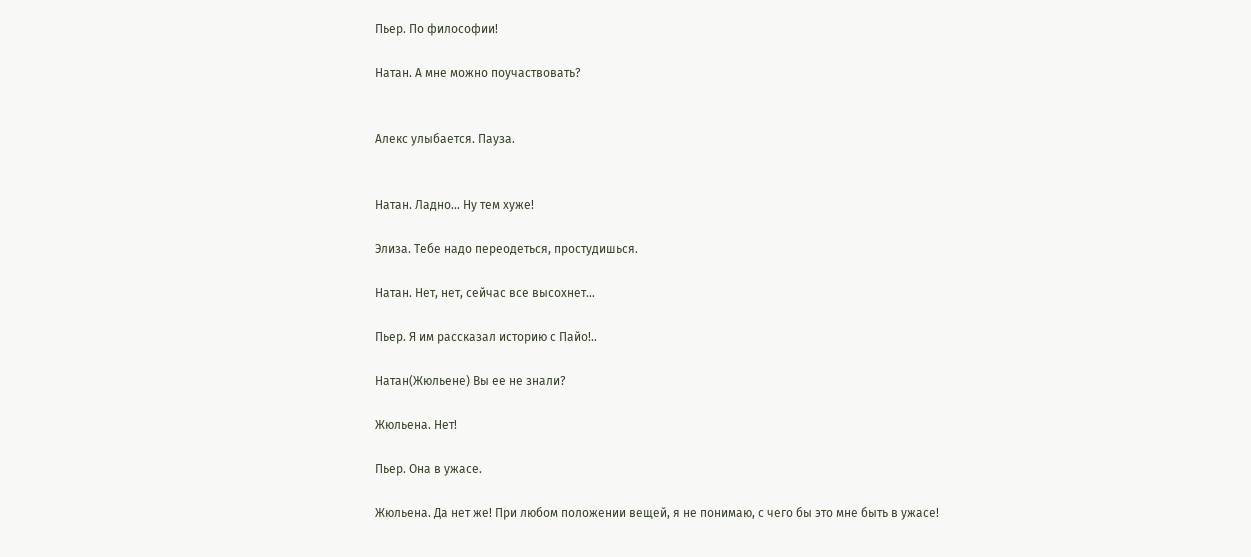Пьер. По философии!

Натан. А мне можно поучаствовать?


Алекс улыбается. Пауза.


Натан. Ладно… Ну тем хуже!

Элиза. Тебе надо переодеться, простудишься.

Натан. Нет, нет, сейчас все высохнет…

Пьер. Я им рассказал историю с Пайо!..

Натан(Жюльене) Вы ее не знали?

Жюльена. Нет!

Пьер. Она в ужасе.

Жюльена. Да нет же! При любом положении вещей, я не понимаю, с чего бы это мне быть в ужасе!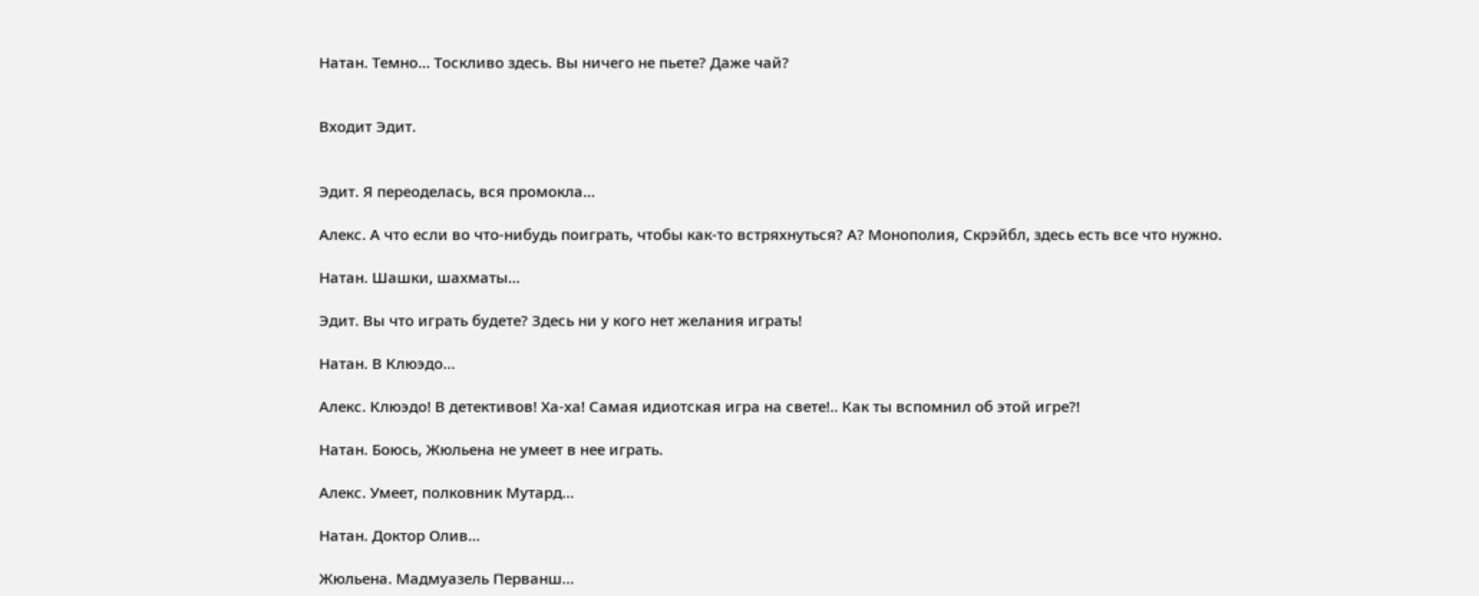Натан. Темно… Тоскливо здесь. Вы ничего не пьете? Даже чай?


Входит Эдит.


Эдит. Я переоделась, вся промокла…

Алекс. А что если во что-нибудь поиграть, чтобы как-то встряхнуться? А? Монополия, Скрэйбл, здесь есть все что нужно.

Натан. Шашки, шахматы…

Эдит. Вы что играть будете? Здесь ни у кого нет желания играть!

Натан. В Клюэдо…

Алекс. Клюэдо! В детективов! Ха-ха! Самая идиотская игра на свете!.. Как ты вспомнил об этой игре?!

Натан. Боюсь, Жюльена не умеет в нее играть.

Алекс. Умеет, полковник Мутард…

Натан. Доктор Олив…

Жюльена. Мадмуазель Перванш…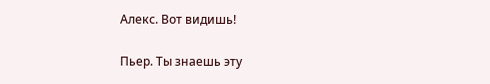Алекс. Вот видишь!

Пьер. Ты знаешь эту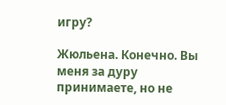игру?

Жюльена. Конечно. Вы меня за дуру принимаете, но не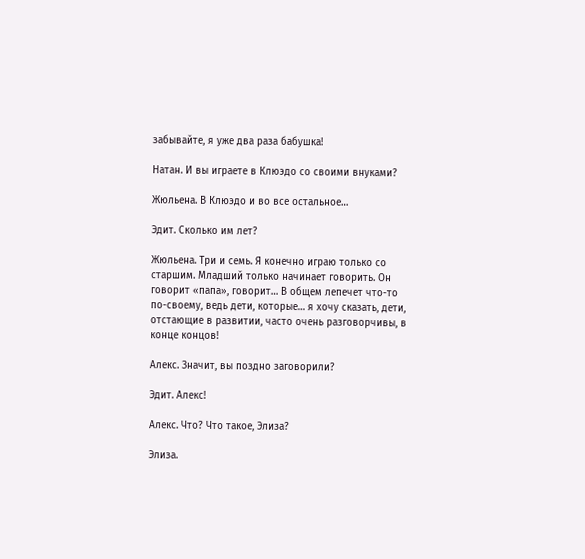забывайте, я уже два раза бабушка!

Натан. И вы играете в Клюэдо со своими внуками?

Жюльена. В Клюэдо и во все остальное…

Эдит. Сколько им лет?

Жюльена. Три и семь. Я конечно играю только со старшим. Младший только начинает говорить. Он говорит «папа», говорит… В общем лепечет что-то по-своему, ведь дети, которые… я хочу сказать, дети, отстающие в развитии, часто очень разговорчивы, в конце концов!

Алекс. Значит, вы поздно заговорили?

Эдит. Алекс!

Алекс. Что? Что такое, Элиза?

Элиза.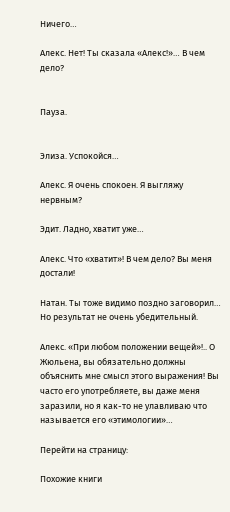Ничего…

Алекс. Нет! Ты сказала «Алекс!»… В чем дело?


Пауза.


Элиза. Успокойся…

Алекс. Я очень спокоен. Я выгляжу нервным?

Эдит. Ладно, хватит уже…

Алекс. Что «хватит»! В чем дело? Вы меня достали!

Натан. Ты тоже видимо поздно заговорил… Но результат не очень убедительный.

Алекс. «При любом положении вещей»!.. О Жюльена, вы обязательно должны объяснить мне смысл этого выражения! Вы часто его употребляете, вы даже меня заразили, но я как-то не улавливаю что называется его «этимологии»…

Перейти на страницу:

Похожие книги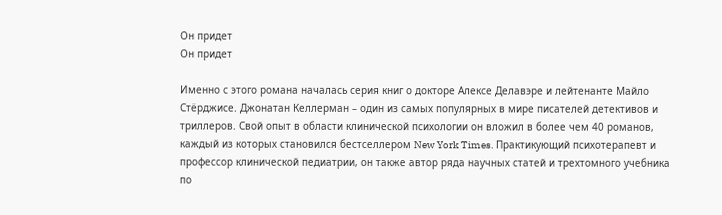Он придет
Он придет

Именно с этого романа началась серия книг о докторе Алексе Делавэре и лейтенанте Майло Стёрджисе. Джонатан Келлерман – один из самых популярных в мире писателей детективов и триллеров. Свой опыт в области клинической психологии он вложил в более чем 40 романов, каждый из которых становился бестселлером New York Times. Практикующий психотерапевт и профессор клинической педиатрии, он также автор ряда научных статей и трехтомного учебника по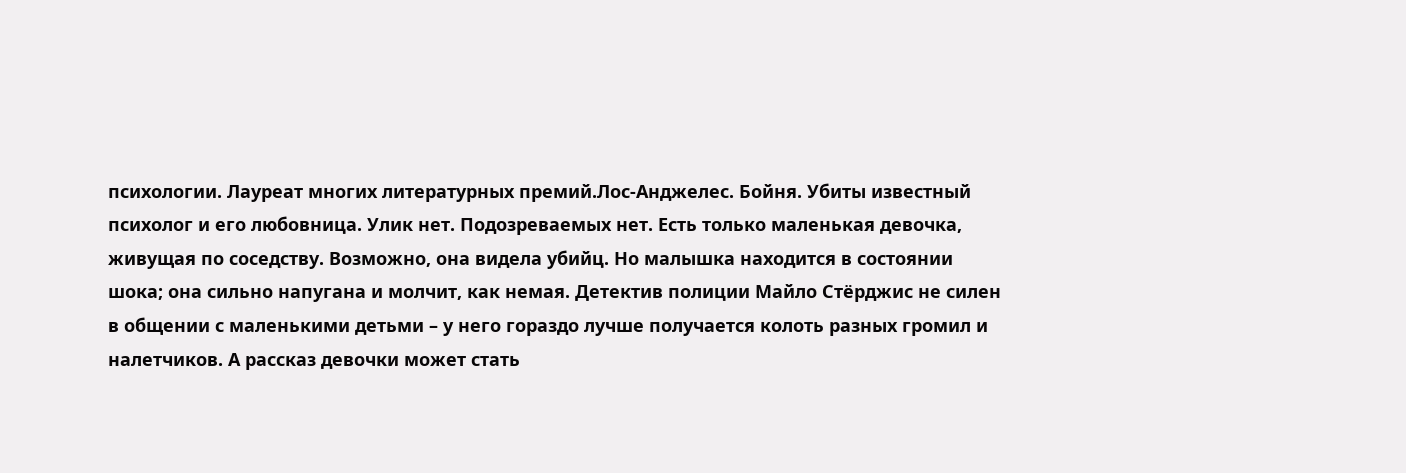психологии. Лауреат многих литературных премий.Лос-Анджелес. Бойня. Убиты известный психолог и его любовница. Улик нет. Подозреваемых нет. Есть только маленькая девочка, живущая по соседству. Возможно, она видела убийц. Но малышка находится в состоянии шока; она сильно напугана и молчит, как немая. Детектив полиции Майло Стёрджис не силен в общении с маленькими детьми – у него гораздо лучше получается колоть разных громил и налетчиков. А рассказ девочки может стать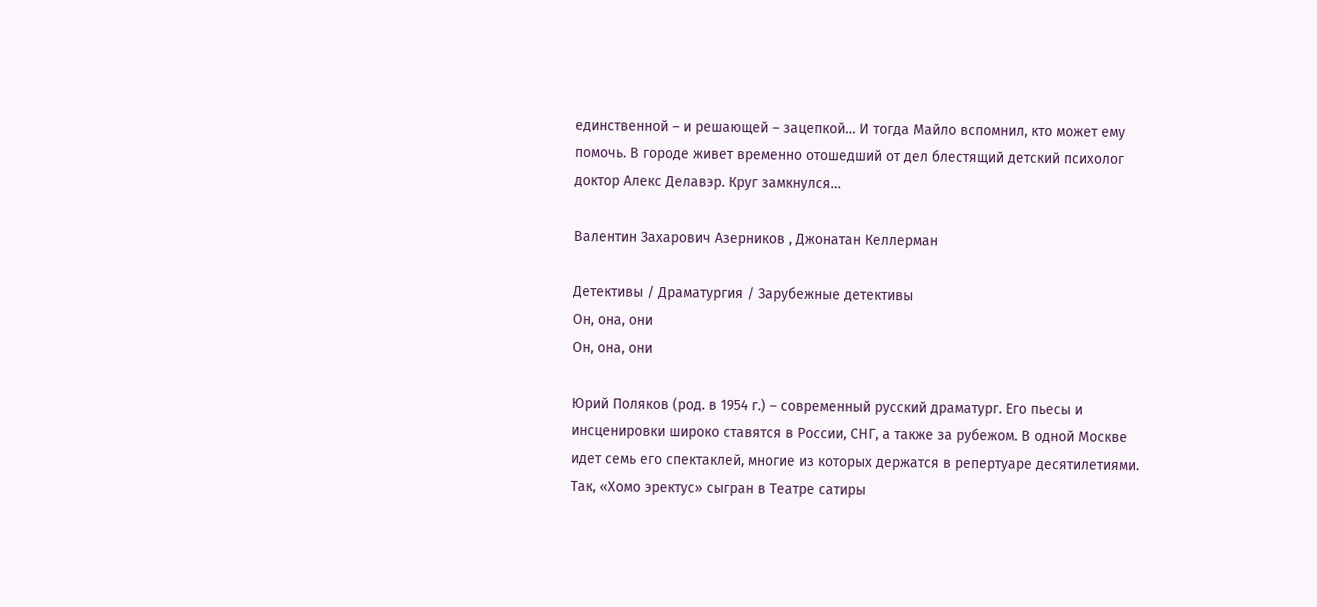единственной – и решающей – зацепкой… И тогда Майло вспомнил, кто может ему помочь. В городе живет временно отошедший от дел блестящий детский психолог доктор Алекс Делавэр. Круг замкнулся…

Валентин Захарович Азерников , Джонатан Келлерман

Детективы / Драматургия / Зарубежные детективы
Он, она, они
Он, она, они

Юрий Поляков (род. в 1954 г.) – современный русский драматург. Его пьесы и инсценировки широко ставятся в России, СНГ, а также за рубежом. В одной Москве идет семь его спектаклей, многие из которых держатся в репертуаре десятилетиями. Так, «Хомо эректус» сыгран в Театре сатиры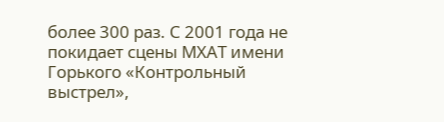более 300 раз. С 2001 года не покидает сцены МХАТ имени Горького «Контрольный выстрел»,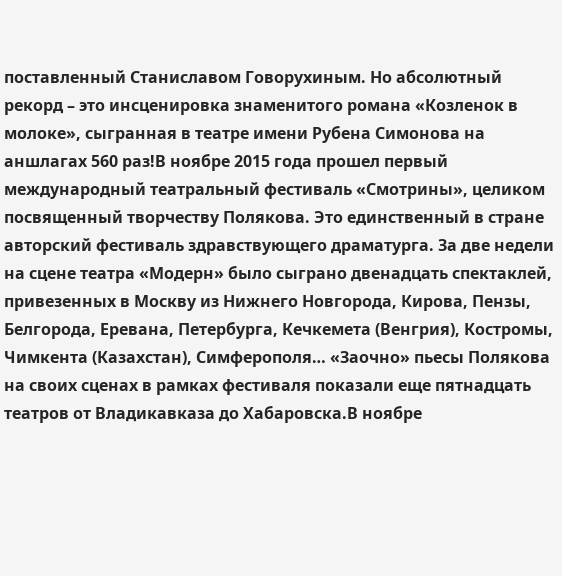поставленный Станиславом Говорухиным. Но абсолютный рекорд – это инсценировка знаменитого романа «Козленок в молоке», сыгранная в театре имени Рубена Симонова на аншлагах 560 раз!В ноябре 2015 года прошел первый международный театральный фестиваль «Смотрины», целиком посвященный творчеству Полякова. Это единственный в стране авторский фестиваль здравствующего драматурга. За две недели на сцене театра «Модерн» было сыграно двенадцать спектаклей, привезенных в Москву из Нижнего Новгорода, Кирова, Пензы, Белгорода, Еревана, Петербурга, Кечкемета (Венгрия), Костромы, Чимкента (Казахстан), Симферополя… «Заочно» пьесы Полякова на своих сценах в рамках фестиваля показали еще пятнадцать театров от Владикавказа до Хабаровска.В ноябре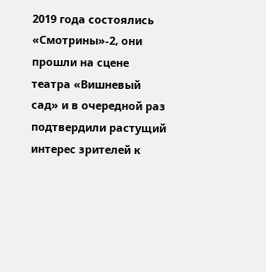2019 года состоялись «Смотрины»-2, они прошли на сцене театра «Вишневый сад» и в очередной раз подтвердили растущий интерес зрителей к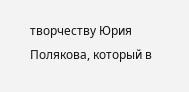творчеству Юрия Полякова, который в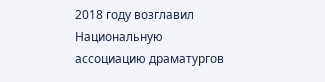2018 году возглавил Национальную ассоциацию драматургов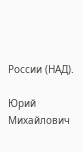России (НАД).

Юрий Михайлович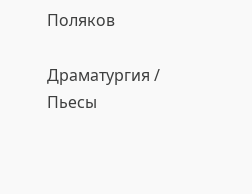Поляков

Драматургия / Пьесы